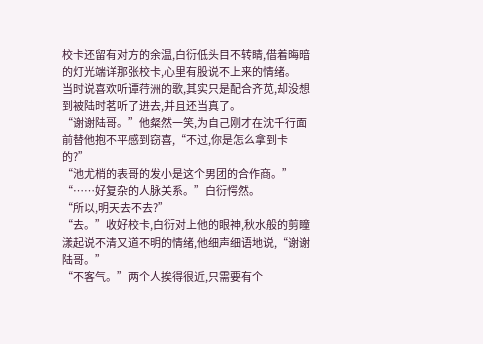校卡还留有对方的余温,白衍低头目不转睛,借着晦暗的灯光端详那张校卡,心里有股说不上来的情绪。
当时说喜欢听谭荇洲的歌,其实只是配合齐苋,却没想到被陆时茗听了进去,并且还当真了。
“谢谢陆哥。”他粲然一笑,为自己刚才在沈千行面前替他抱不平感到窃喜,“不过,你是怎么拿到卡的?”
“池尤梢的表哥的发小是这个男团的合作商。”
“……好复杂的人脉关系。”白衍愕然。
“所以,明天去不去?”
“去。”收好校卡,白衍对上他的眼神,秋水般的剪瞳漾起说不清又道不明的情绪,他细声细语地说,“谢谢陆哥。”
“不客气。”两个人挨得很近,只需要有个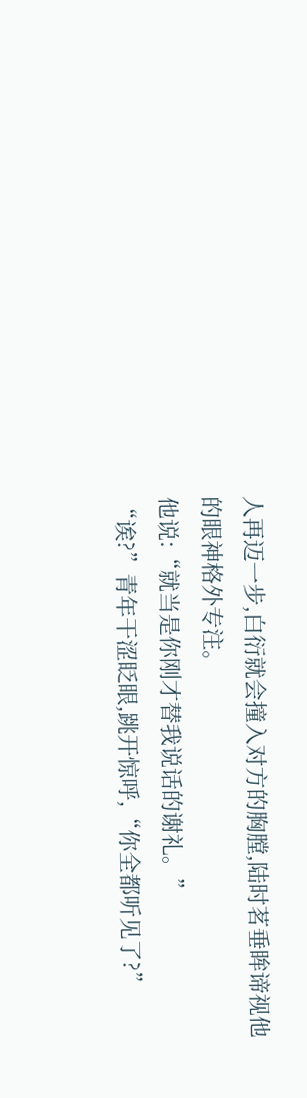人再迈一步,白衍就会撞入对方的胸膛,陆时茗垂眸谛视他的眼神格外专注。
他说:“就当是你刚才替我说话的谢礼。”
“诶?”青年干涩眨眼,跳开惊呼,“你全都听见了?”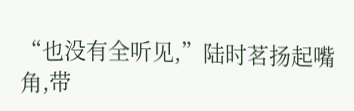“也没有全听见,”陆时茗扬起嘴角,带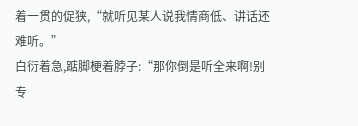着一贯的促狭,“就听见某人说我情商低、讲话还难听。”
白衍着急,踮脚梗着脖子:“那你倒是听全来啊!别专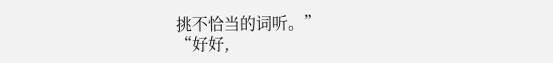挑不恰当的词听。”
“好好,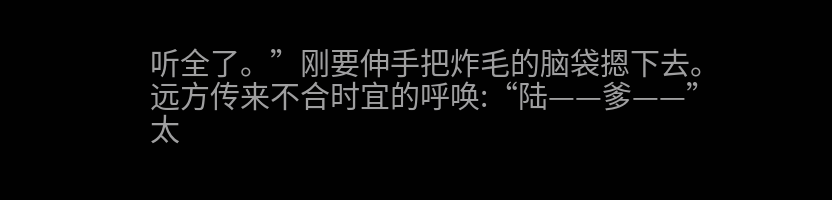听全了。”刚要伸手把炸毛的脑袋摁下去。
远方传来不合时宜的呼唤:“陆——爹——”
太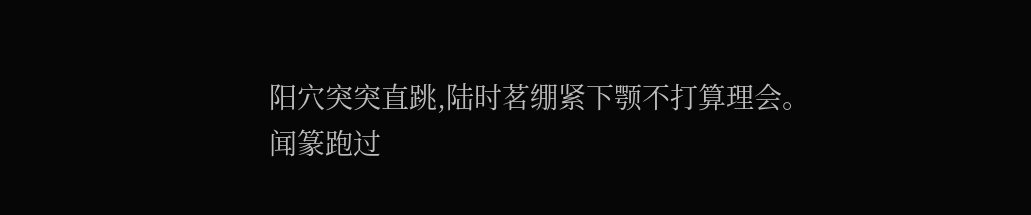阳穴突突直跳,陆时茗绷紧下颚不打算理会。
闻篆跑过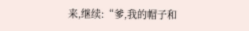来,继续:“爹,我的帽子和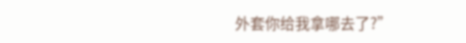外套你给我拿哪去了?”